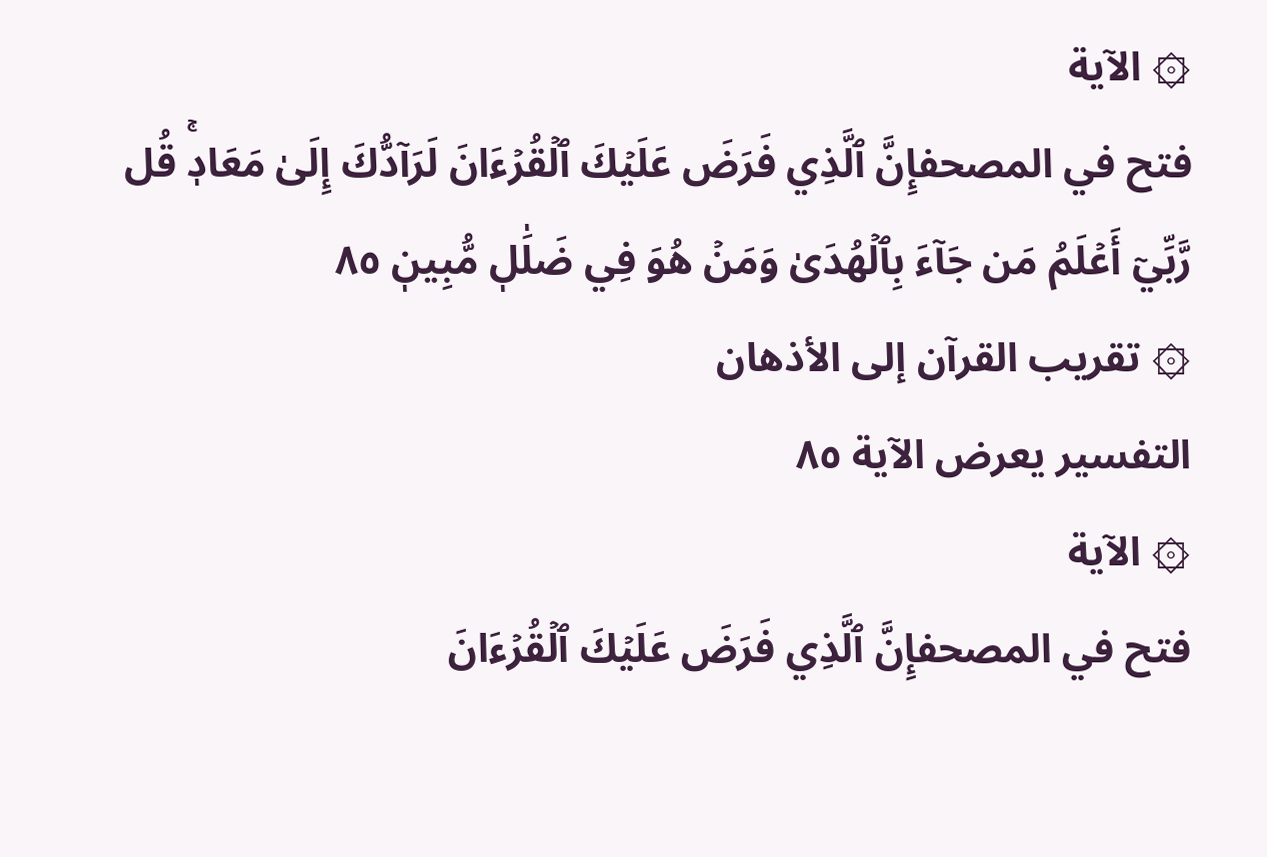۞ الآية
فتح في المصحفإِنَّ ٱلَّذِي فَرَضَ عَلَيۡكَ ٱلۡقُرۡءَانَ لَرَآدُّكَ إِلَىٰ مَعَادٖۚ قُل رَّبِّيٓ أَعۡلَمُ مَن جَآءَ بِٱلۡهُدَىٰ وَمَنۡ هُوَ فِي ضَلَٰلٖ مُّبِينٖ ٨٥
۞ تقريب القرآن إلى الأذهان
التفسير يعرض الآية ٨٥
۞ الآية
فتح في المصحفإِنَّ ٱلَّذِي فَرَضَ عَلَيۡكَ ٱلۡقُرۡءَانَ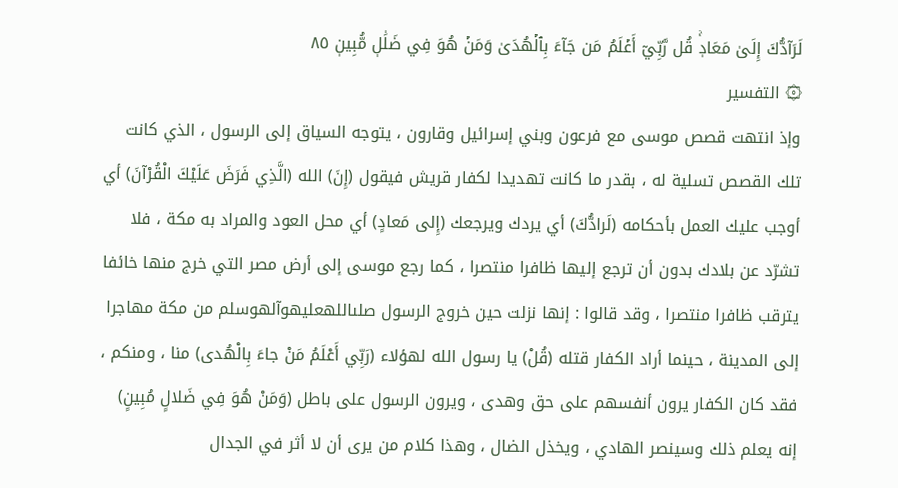لَرَآدُّكَ إِلَىٰ مَعَادٖۚ قُل رَّبِّيٓ أَعۡلَمُ مَن جَآءَ بِٱلۡهُدَىٰ وَمَنۡ هُوَ فِي ضَلَٰلٖ مُّبِينٖ ٨٥
۞ التفسير
وإذ انتهت قصص موسى مع فرعون وبني إسرائيل وقارون ، يتوجه السياق إلى الرسول ، الذي كانت تلك القصص تسلية له ، بقدر ما كانت تهديدا لكفار قريش فيقول (إِنَ) الله (الَّذِي فَرَضَ عَلَيْكَ الْقُرْآنَ) أي أوجب عليك العمل بأحكامه (لَرادُّكَ) أي يردك ويرجعك (إِلى مَعادٍ) أي محل العود والمراد به مكة ، فلا تشرّد عن بلادك بدون أن ترجع إليها ظافرا منتصرا ، كما رجع موسى إلى أرض مصر التي خرج منها خائفا يترقب ظافرا منتصرا ، وقد قالوا : إنها نزلت حين خروج الرسول صلىاللهعليهوآلهوسلم من مكة مهاجرا إلى المدينة ، حينما أراد الكفار قتله (قُلْ) يا رسول الله لهؤلاء (رَبِّي أَعْلَمُ مَنْ جاءَ بِالْهُدى) منا ، ومنكم ، فقد كان الكفار يرون أنفسهم على حق وهدى ، ويرون الرسول على باطل (وَمَنْ هُوَ فِي ضَلالٍ مُبِينٍ) إنه يعلم ذلك وسينصر الهادي ، ويخذل الضال ، وهذا كلام من يرى أن لا أثر في الجدال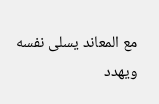مع المعاند يسلى نفسه ويهدد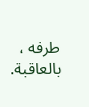طرفه ، بالعاقبة.